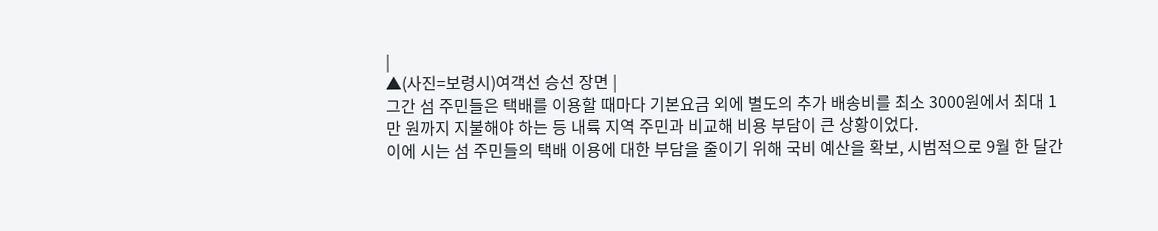|
▲(사진=보령시)여객선 승선 장면 |
그간 섬 주민들은 택배를 이용할 때마다 기본요금 외에 별도의 추가 배송비를 최소 3000원에서 최대 1만 원까지 지불해야 하는 등 내륙 지역 주민과 비교해 비용 부담이 큰 상황이었다.
이에 시는 섬 주민들의 택배 이용에 대한 부담을 줄이기 위해 국비 예산을 확보, 시범적으로 9월 한 달간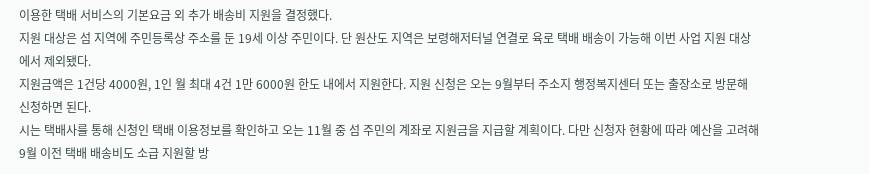이용한 택배 서비스의 기본요금 외 추가 배송비 지원을 결정했다.
지원 대상은 섬 지역에 주민등록상 주소를 둔 19세 이상 주민이다. 단 원산도 지역은 보령해저터널 연결로 육로 택배 배송이 가능해 이번 사업 지원 대상에서 제외됐다.
지원금액은 1건당 4000원, 1인 월 최대 4건 1만 6000원 한도 내에서 지원한다. 지원 신청은 오는 9월부터 주소지 행정복지센터 또는 출장소로 방문해 신청하면 된다.
시는 택배사를 통해 신청인 택배 이용정보를 확인하고 오는 11월 중 섬 주민의 계좌로 지원금을 지급할 계획이다. 다만 신청자 현황에 따라 예산을 고려해 9월 이전 택배 배송비도 소급 지원할 방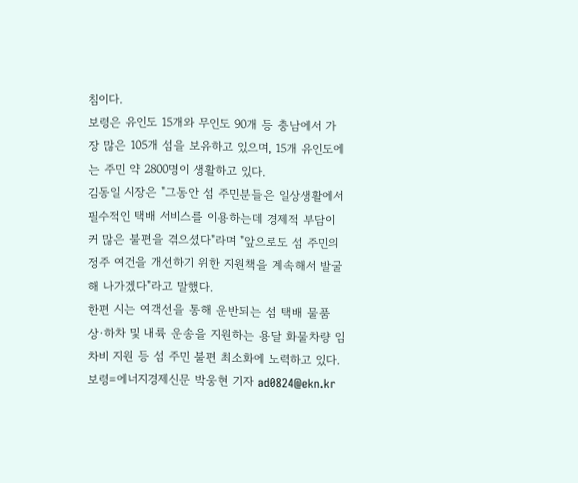침이다.
보령은 유인도 15개와 무인도 90개 등 충남에서 가장 많은 105개 섬을 보유하고 있으며, 15개 유인도에는 주민 약 2800명이 생활하고 있다.
김동일 시장은 "그동안 섬 주민분들은 일상생활에서 필수적인 택배 서비스를 이용하는데 경제적 부담이 커 많은 불편을 겪으셨다"라며 "앞으로도 섬 주민의 정주 여건을 개선하기 위한 지원책을 계속해서 발굴해 나가겠다"라고 말했다.
한편 시는 여객선을 통해 운반되는 섬 택배 물품 상·하차 및 내륙 운송을 지원하는 용달 화물차량 임차비 지원 등 섬 주민 불편 최소화에 노력하고 있다.
보령=에너지경제신문 박웅현 기자 ad0824@ekn.kr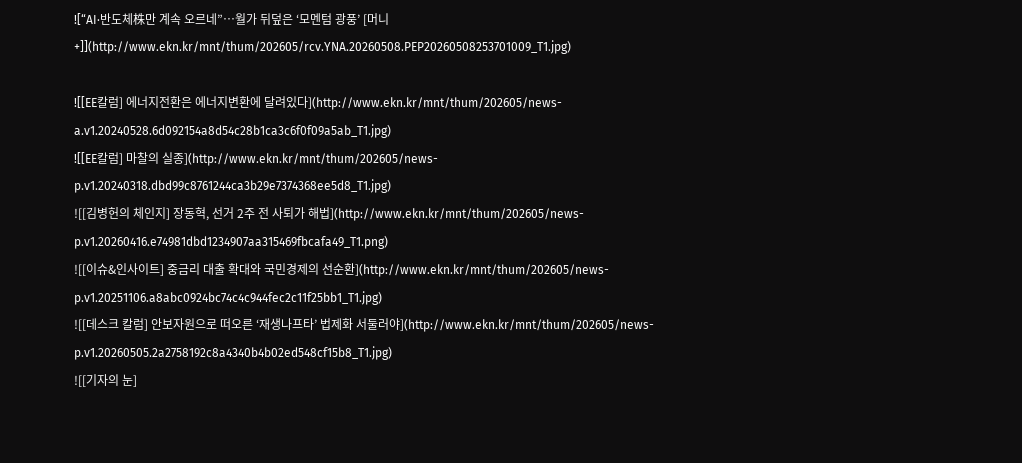![“AI·반도체株만 계속 오르네”…월가 뒤덮은 ‘모멘텀 광풍’ [머니+]](http://www.ekn.kr/mnt/thum/202605/rcv.YNA.20260508.PEP20260508253701009_T1.jpg)

![[EE칼럼] 에너지전환은 에너지변환에 달려있다](http://www.ekn.kr/mnt/thum/202605/news-a.v1.20240528.6d092154a8d54c28b1ca3c6f0f09a5ab_T1.jpg)
![[EE칼럼] 마찰의 실종](http://www.ekn.kr/mnt/thum/202605/news-p.v1.20240318.dbd99c8761244ca3b29e7374368ee5d8_T1.jpg)
![[김병헌의 체인지] 장동혁, 선거 2주 전 사퇴가 해법](http://www.ekn.kr/mnt/thum/202605/news-p.v1.20260416.e74981dbd1234907aa315469fbcafa49_T1.png)
![[이슈&인사이트] 중금리 대출 확대와 국민경제의 선순환](http://www.ekn.kr/mnt/thum/202605/news-p.v1.20251106.a8abc0924bc74c4c944fec2c11f25bb1_T1.jpg)
![[데스크 칼럼] 안보자원으로 떠오른 ‘재생나프타’ 법제화 서둘러야](http://www.ekn.kr/mnt/thum/202605/news-p.v1.20260505.2a2758192c8a4340b4b02ed548cf15b8_T1.jpg)
![[기자의 눈]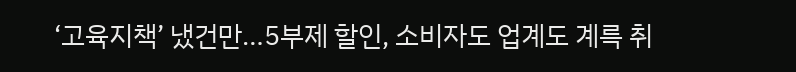‘고육지책’ 냈건만…5부제 할인, 소비자도 업계도 계륵 취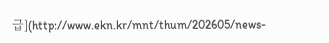급](http://www.ekn.kr/mnt/thum/202605/news-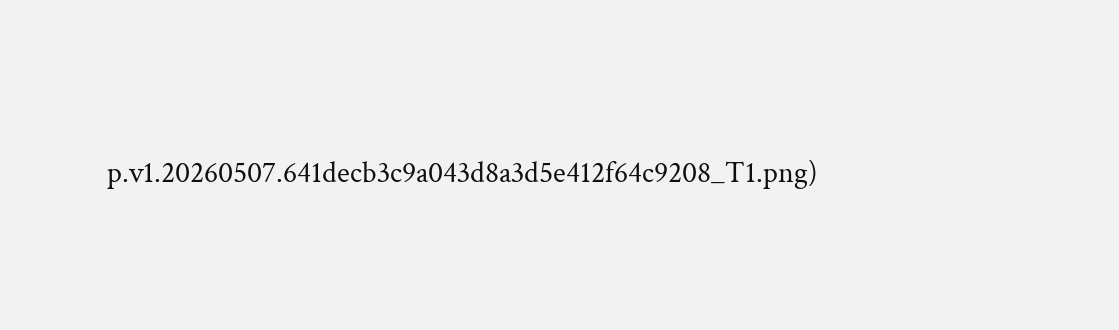p.v1.20260507.641decb3c9a043d8a3d5e412f64c9208_T1.png)